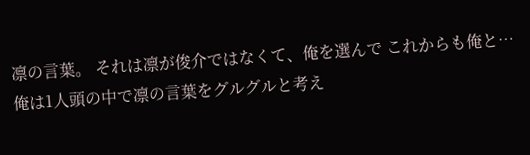凛の言葉。 それは凛が俊介ではなくて、俺を選んで これからも俺と… 俺は1人頭の中で凛の言葉をグルグルと考え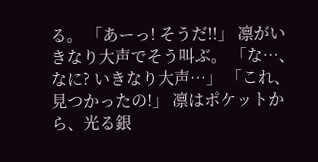る。 「あーっ! そうだ!!」 凛がいきなり大声でそう叫ぶ。 「な…、なに? いきなり大声…」 「これ、見つかったの!」 凛はポケットから、光る銀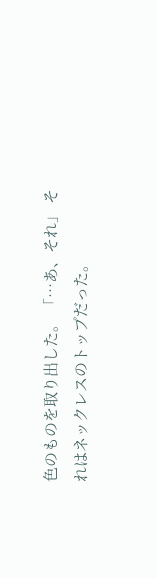色のものを取り出した。 「…あ、それ」 それはネックレスのトップだった。